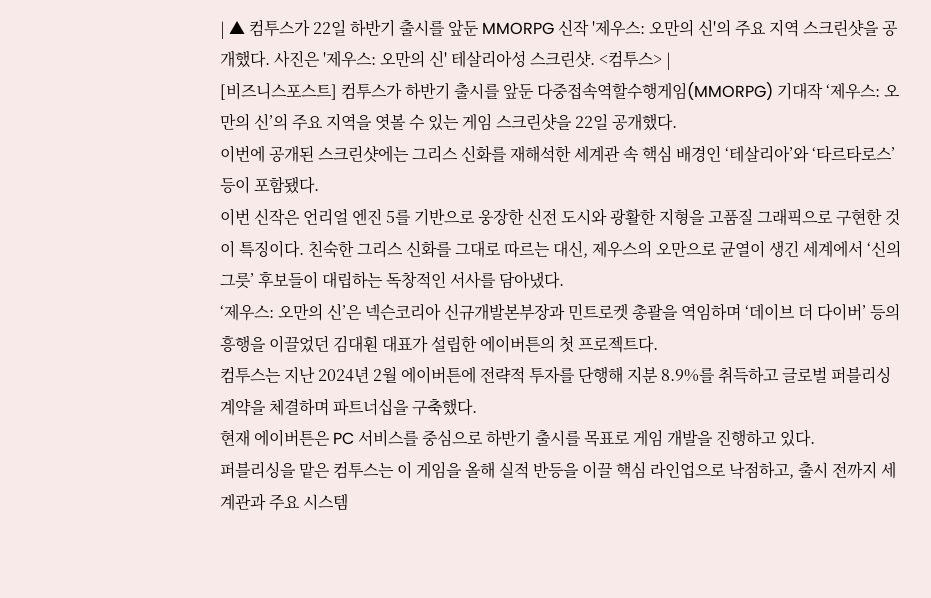| ▲ 컴투스가 22일 하반기 출시를 앞둔 MMORPG 신작 '제우스: 오만의 신'의 주요 지역 스크린샷을 공개했다. 사진은 '제우스: 오만의 신' 테살리아성 스크린샷. <컴투스> |
[비즈니스포스트] 컴투스가 하반기 출시를 앞둔 다중접속역할수행게임(MMORPG) 기대작 ‘제우스: 오만의 신’의 주요 지역을 엿볼 수 있는 게임 스크린샷을 22일 공개했다.
이번에 공개된 스크린샷에는 그리스 신화를 재해석한 세계관 속 핵심 배경인 ‘테살리아’와 ‘타르타로스’ 등이 포함됐다.
이번 신작은 언리얼 엔진 5를 기반으로 웅장한 신전 도시와 광활한 지형을 고품질 그래픽으로 구현한 것이 특징이다. 친숙한 그리스 신화를 그대로 따르는 대신, 제우스의 오만으로 균열이 생긴 세계에서 ‘신의 그릇’ 후보들이 대립하는 독창적인 서사를 담아냈다.
‘제우스: 오만의 신’은 넥슨코리아 신규개발본부장과 민트로켓 총괄을 역임하며 ‘데이브 더 다이버’ 등의 흥행을 이끌었던 김대훤 대표가 설립한 에이버튼의 첫 프로젝트다.
컴투스는 지난 2024년 2월 에이버튼에 전략적 투자를 단행해 지분 8.9%를 취득하고 글로벌 퍼블리싱 계약을 체결하며 파트너십을 구축했다.
현재 에이버튼은 PC 서비스를 중심으로 하반기 출시를 목표로 게임 개발을 진행하고 있다.
퍼블리싱을 맡은 컴투스는 이 게임을 올해 실적 반등을 이끌 핵심 라인업으로 낙점하고, 출시 전까지 세계관과 주요 시스템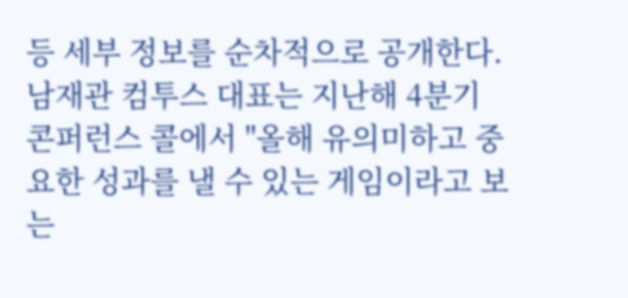등 세부 정보를 순차적으로 공개한다.
남재관 컴투스 대표는 지난해 4분기 콘퍼런스 콜에서 "올해 유의미하고 중요한 성과를 낼 수 있는 게임이라고 보는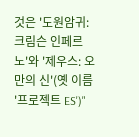것은 '도원암귀: 크림슨 인페르노'와 '제우스: 오만의 신'(옛 이름 '프로젝트 ES')"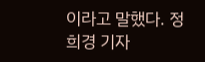이라고 말했다. 정희경 기자